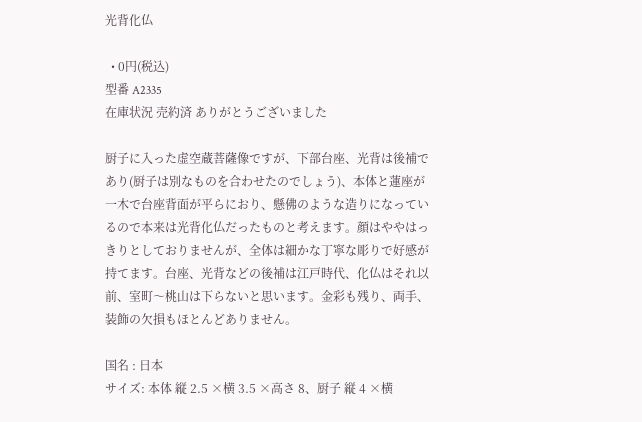光背化仏

  • 0円(税込)
型番 A2335
在庫状況 売約済 ありがとうございました

厨子に入った虚空蔵菩薩像ですが、下部台座、光背は後補であり(厨子は別なものを合わせたのでしょう)、本体と蓮座が一木で台座背面が平らにおり、懸佛のような造りになっているので本来は光背化仏だったものと考えます。顔はややはっきりとしておりませんが、全体は細かな丁寧な彫りで好感が持てます。台座、光背などの後補は江戸時代、化仏はそれ以前、室町〜桃山は下らないと思います。金彩も残り、両手、装飾の欠損もほとんどありません。

国名 : 日本
サイズ: 本体 縦 2.5 ×横 3.5 ×高さ 8、厨子 縦 4 ×横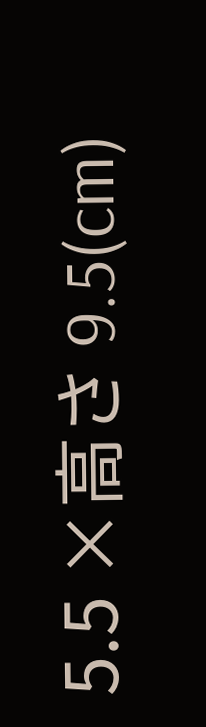5.5 ×高さ 9.5(cm)